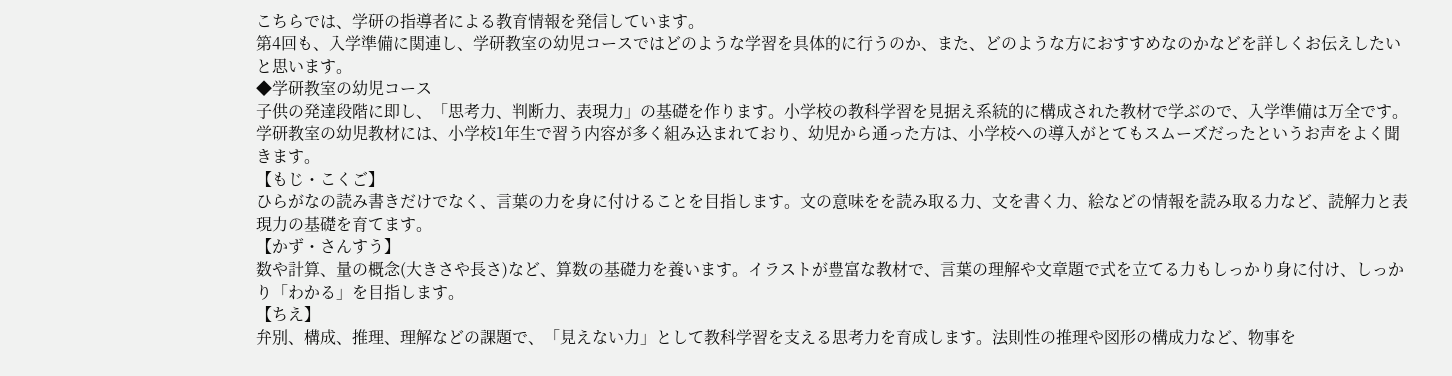こちらでは、学研の指導者による教育情報を発信しています。
第4回も、入学準備に関連し、学研教室の幼児コースではどのような学習を具体的に行うのか、また、どのような方におすすめなのかなどを詳しくお伝えしたいと思います。
◆学研教室の幼児コース
子供の発達段階に即し、「思考力、判断力、表現力」の基礎を作ります。小学校の教科学習を見据え系統的に構成された教材で学ぶので、入学準備は万全です。
学研教室の幼児教材には、小学校1年生で習う内容が多く組み込まれており、幼児から通った方は、小学校への導入がとてもスムーズだったというお声をよく聞きます。
【もじ・こくご】
ひらがなの読み書きだけでなく、言葉の力を身に付けることを目指します。文の意味をを読み取る力、文を書く力、絵などの情報を読み取る力など、読解力と表現力の基礎を育てます。
【かず・さんすう】
数や計算、量の概念(大きさや長さ)など、算数の基礎力を養います。イラストが豊富な教材で、言葉の理解や文章題で式を立てる力もしっかり身に付け、しっかり「わかる」を目指します。
【ちえ】
弁別、構成、推理、理解などの課題で、「見えない力」として教科学習を支える思考力を育成します。法則性の推理や図形の構成力など、物事を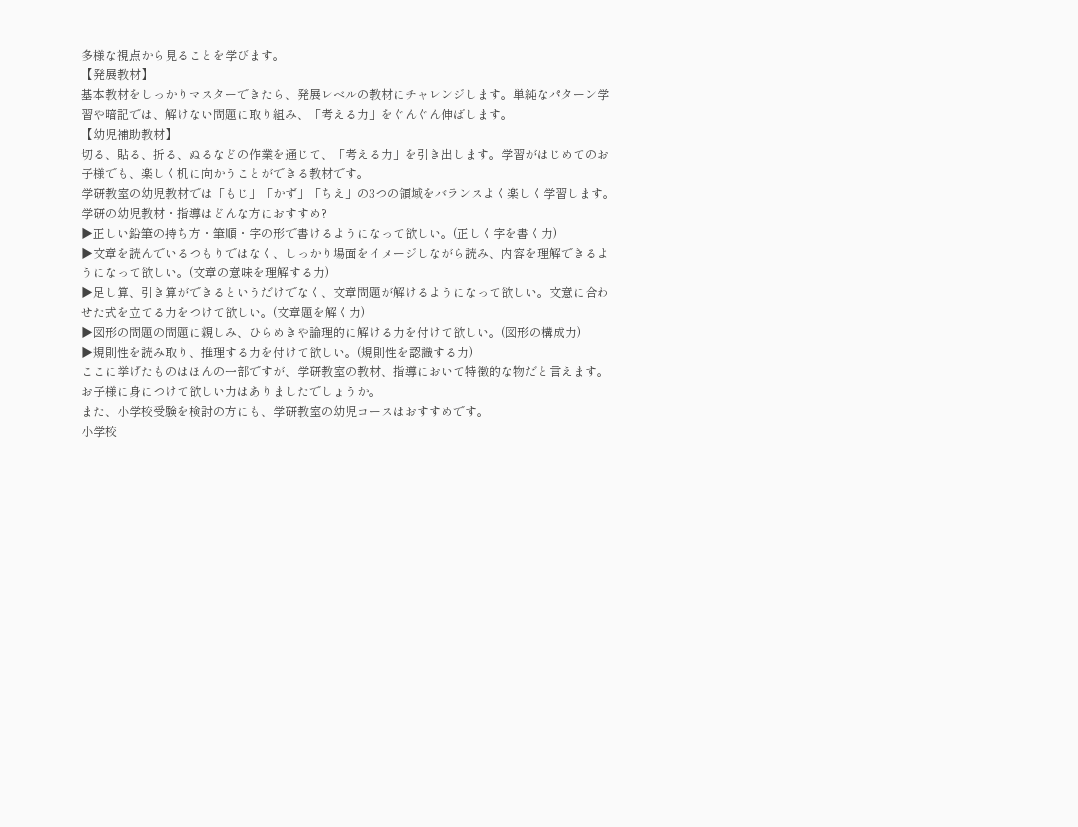多様な視点から見ることを学びます。
【発展教材】
基本教材をしっかりマスターできたら、発展レベルの教材にチャレンジします。単純なパターン学習や暗記では、解けない問題に取り組み、「考える力」をぐんぐん伸ばします。
【幼児補助教材】
切る、貼る、折る、ぬるなどの作業を通じて、「考える力」を引き出します。学習がはじめてのお子様でも、楽しく机に向かうことができる教材です。
学研教室の幼児教材では「もじ」「かず」「ちえ」の3つの領域をバランスよく楽しく学習します。
学研の幼児教材・指導はどんな方におすすめ?
▶正しい鉛筆の持ち方・筆順・字の形で書けるようになって欲しい。(正しく字を書く力)
▶文章を読んでいるつもりではなく、しっかり場面をイメージしながら読み、内容を理解できるようになって欲しい。(文章の意味を理解する力)
▶足し算、引き算ができるというだけでなく、文章問題が解けるようになって欲しい。文意に合わせた式を立てる力をつけて欲しい。(文章題を解く力)
▶図形の問題の問題に親しみ、ひらめきや論理的に解ける力を付けて欲しい。(図形の構成力)
▶規則性を読み取り、推理する力を付けて欲しい。(規則性を認識する力)
ここに挙げたものはほんの一部ですが、学研教室の教材、指導において特徴的な物だと言えます。お子様に身につけて欲しい力はありましたでしょうか。
また、小学校受験を検討の方にも、学研教室の幼児コースはおすすめです。
小学校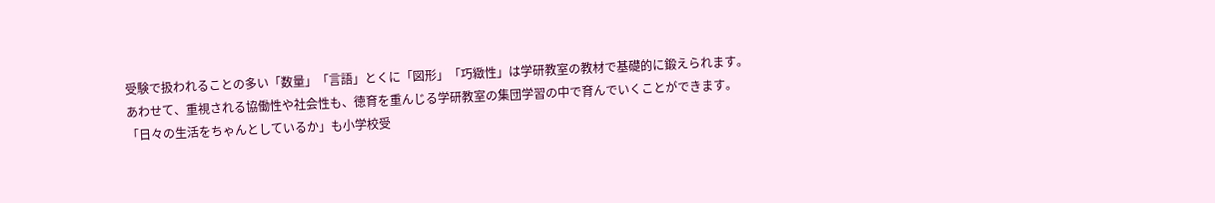受験で扱われることの多い「数量」「言語」とくに「図形」「巧緻性」は学研教室の教材で基礎的に鍛えられます。
あわせて、重視される協働性や社会性も、徳育を重んじる学研教室の集団学習の中で育んでいくことができます。
「日々の生活をちゃんとしているか」も小学校受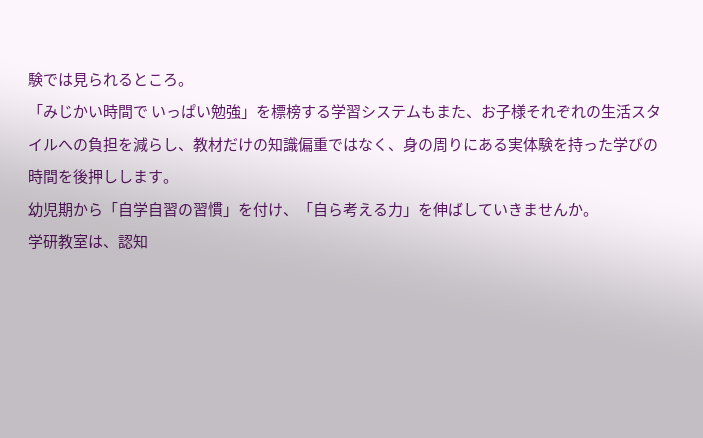験では見られるところ。
「みじかい時間で いっぱい勉強」を標榜する学習システムもまた、お子様それぞれの生活スタイルへの負担を減らし、教材だけの知識偏重ではなく、身の周りにある実体験を持った学びの時間を後押しします。
幼児期から「自学自習の習慣」を付け、「自ら考える力」を伸ばしていきませんか。
学研教室は、認知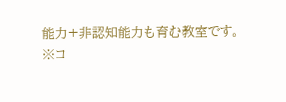能力+非認知能力も育む教室です。
※コ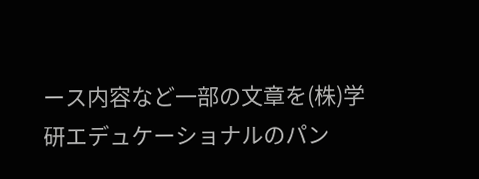ース内容など一部の文章を(株)学研エデュケーショナルのパン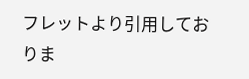フレットより引用しておりま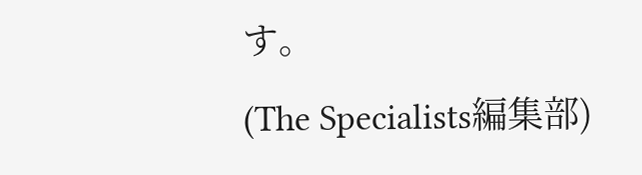す。
(The Specialists編集部)